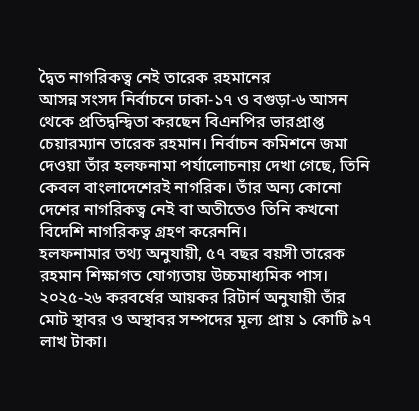দ্বৈত নাগরিকত্ব নেই তারেক রহমানের
আসন্ন সংসদ নির্বাচনে ঢাকা-১৭ ও বগুড়া-৬ আসন থেকে প্রতিদ্বন্দ্বিতা করছেন বিএনপির ভারপ্রাপ্ত চেয়ারম্যান তারেক রহমান। নির্বাচন কমিশনে জমা দেওয়া তাঁর হলফনামা পর্যালোচনায় দেখা গেছে, তিনি কেবল বাংলাদেশেরই নাগরিক। তাঁর অন্য কোনো দেশের নাগরিকত্ব নেই বা অতীতেও তিনি কখনো বিদেশি নাগরিকত্ব গ্রহণ করেননি।
হলফনামার তথ্য অনুযায়ী, ৫৭ বছর বয়সী তারেক রহমান শিক্ষাগত যোগ্যতায় উচ্চমাধ্যমিক পাস। ২০২৫-২৬ করবর্ষের আয়কর রিটার্ন অনুযায়ী তাঁর মোট স্থাবর ও অস্থাবর সম্পদের মূল্য প্রায় ১ কোটি ৯৭ লাখ টাকা।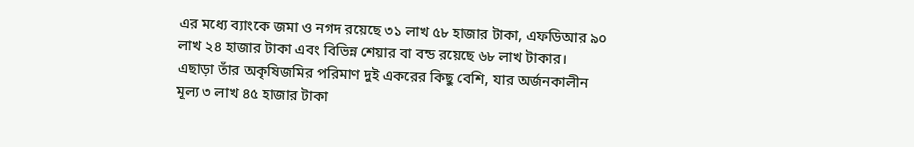এর মধ্যে ব্যাংকে জমা ও নগদ রয়েছে ৩১ লাখ ৫৮ হাজার টাকা, এফডিআর ৯০ লাখ ২৪ হাজার টাকা এবং বিভিন্ন শেয়ার বা বন্ড রয়েছে ৬৮ লাখ টাকার।
এছাড়া তাঁর অকৃষিজমির পরিমাণ দুই একরের কিছু বেশি, যার অর্জনকালীন মূল্য ৩ লাখ ৪৫ হাজার টাকা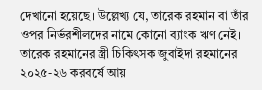দেখানো হয়েছে। উল্লেখ্য যে, তারেক রহমান বা তাঁর ওপর নির্ভরশীলদের নামে কোনো ব্যাংক ঋণ নেই।
তারেক রহমানের স্ত্রী চিকিৎসক জুবাইদা রহমানের ২০২৫-২৬ করবর্ষে আয়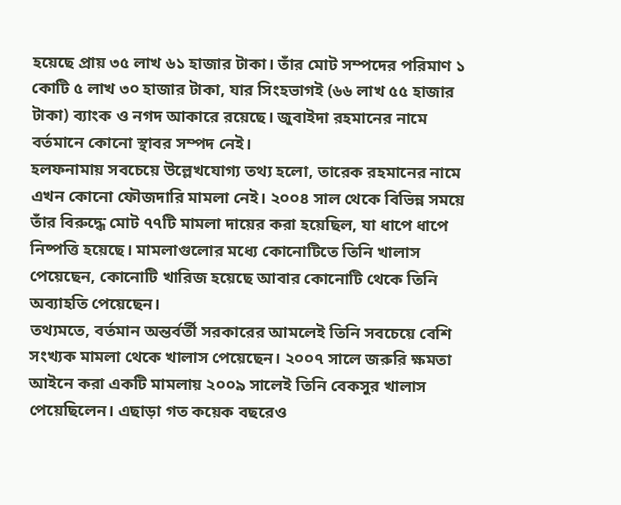হয়েছে প্রায় ৩৫ লাখ ৬১ হাজার টাকা। তাঁর মোট সম্পদের পরিমাণ ১ কোটি ৫ লাখ ৩০ হাজার টাকা, যার সিংহভাগই (৬৬ লাখ ৫৫ হাজার টাকা) ব্যাংক ও নগদ আকারে রয়েছে। জুবাইদা রহমানের নামে বর্তমানে কোনো স্থাবর সম্পদ নেই।
হলফনামায় সবচেয়ে উল্লেখযোগ্য তথ্য হলো, তারেক রহমানের নামে এখন কোনো ফৌজদারি মামলা নেই। ২০০৪ সাল থেকে বিভিন্ন সময়ে তাঁর বিরুদ্ধে মোট ৭৭টি মামলা দায়ের করা হয়েছিল, যা ধাপে ধাপে নিষ্পত্তি হয়েছে। মামলাগুলোর মধ্যে কোনোটিতে তিনি খালাস পেয়েছেন, কোনোটি খারিজ হয়েছে আবার কোনোটি থেকে তিনি অব্যাহতি পেয়েছেন।
তথ্যমতে, বর্তমান অন্তর্বর্তী সরকারের আমলেই তিনি সবচেয়ে বেশি সংখ্যক মামলা থেকে খালাস পেয়েছেন। ২০০৭ সালে জরুরি ক্ষমতা আইনে করা একটি মামলায় ২০০৯ সালেই তিনি বেকসুর খালাস পেয়েছিলেন। এছাড়া গত কয়েক বছরেও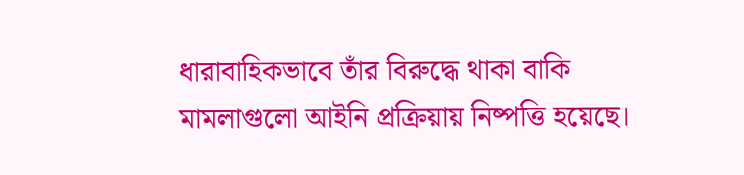ধারাবাহিকভাবে তাঁর বিরুদ্ধে থাকা বাকি মামলাগুলো আইনি প্রক্রিয়ায় নিষ্পত্তি হয়েছে।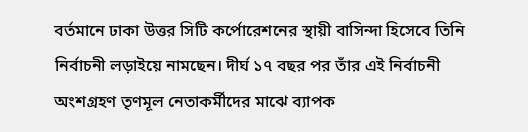বর্তমানে ঢাকা উত্তর সিটি কর্পোরেশনের স্থায়ী বাসিন্দা হিসেবে তিনি নির্বাচনী লড়াইয়ে নামছেন। দীর্ঘ ১৭ বছর পর তাঁর এই নির্বাচনী অংশগ্রহণ তৃণমূল নেতাকর্মীদের মাঝে ব্যাপক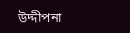উদ্দীপনা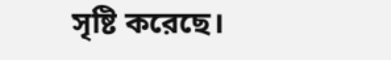সৃষ্টি করেছে।